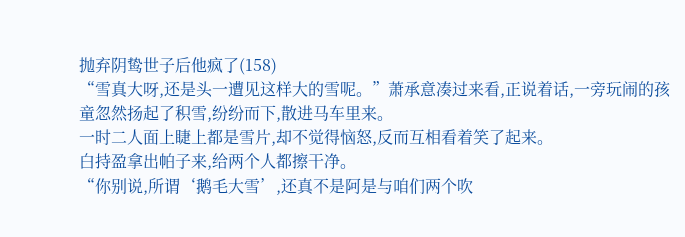抛弃阴鸷世子后他疯了(158)
“雪真大呀,还是头一遭见这样大的雪呢。”萧承意凑过来看,正说着话,一旁玩闹的孩童忽然扬起了积雪,纷纷而下,散进马车里来。
一时二人面上睫上都是雪片,却不觉得恼怒,反而互相看着笑了起来。
白持盈拿出帕子来,给两个人都擦干净。
“你别说,所谓‘鹅毛大雪’,还真不是阿是与咱们两个吹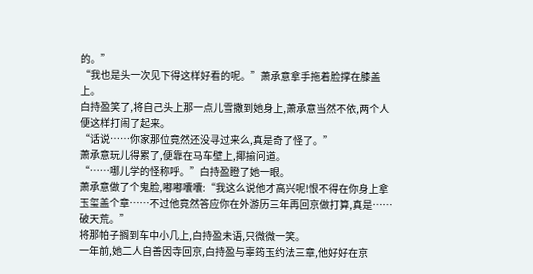的。”
“我也是头一次见下得这样好看的呢。”萧承意拿手拖着脸撑在膝盖上。
白持盈笑了,将自己头上那一点儿雪撒到她身上,萧承意当然不依,两个人便这样打闹了起来。
“话说……你家那位竟然还没寻过来么,真是奇了怪了。”
萧承意玩儿得累了,便靠在马车壁上,揶揄问道。
“……哪儿学的怪称呼。”白持盈瞪了她一眼。
萧承意做了个鬼脸,嘟嘟囔囔:“我这么说他才高兴呢!恨不得在你身上拿玉玺盖个章……不过他竟然答应你在外游历三年再回京做打算,真是……破天荒。”
将那帕子搁到车中小几上,白持盈未语,只微微一笑。
一年前,她二人自善因寺回京,白持盈与辜筠玉约法三章,他好好在京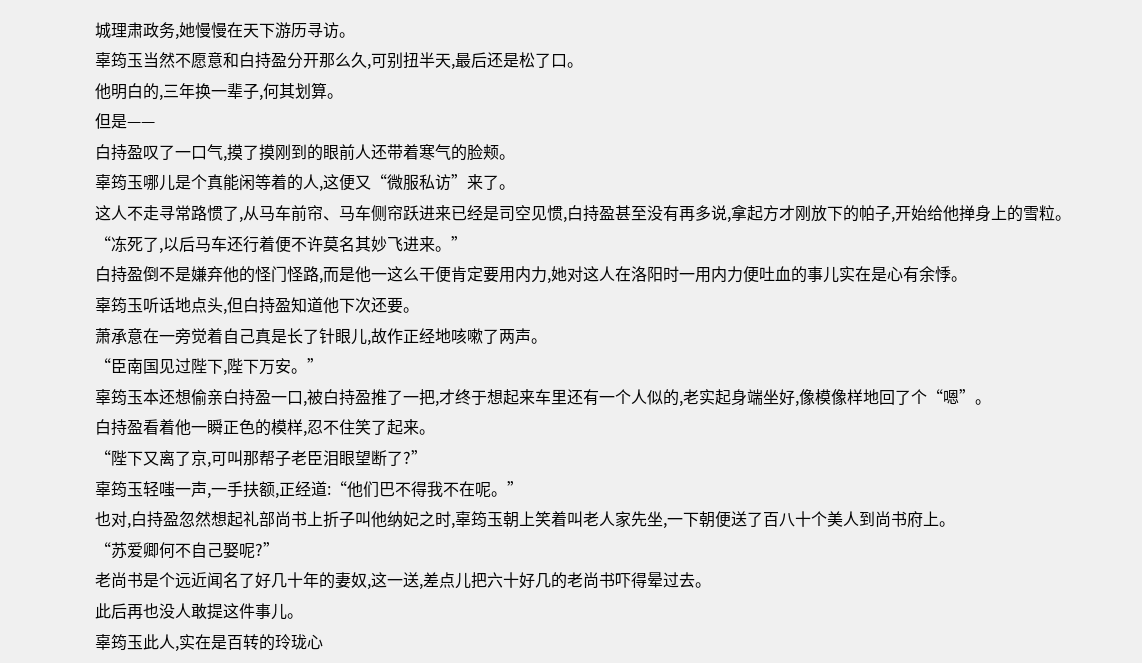城理肃政务,她慢慢在天下游历寻访。
辜筠玉当然不愿意和白持盈分开那么久,可别扭半天,最后还是松了口。
他明白的,三年换一辈子,何其划算。
但是——
白持盈叹了一口气,摸了摸刚到的眼前人还带着寒气的脸颊。
辜筠玉哪儿是个真能闲等着的人,这便又“微服私访”来了。
这人不走寻常路惯了,从马车前帘、马车侧帘跃进来已经是司空见惯,白持盈甚至没有再多说,拿起方才刚放下的帕子,开始给他掸身上的雪粒。
“冻死了,以后马车还行着便不许莫名其妙飞进来。”
白持盈倒不是嫌弃他的怪门怪路,而是他一这么干便肯定要用内力,她对这人在洛阳时一用内力便吐血的事儿实在是心有余悸。
辜筠玉听话地点头,但白持盈知道他下次还要。
萧承意在一旁觉着自己真是长了针眼儿,故作正经地咳嗽了两声。
“臣南国见过陛下,陛下万安。”
辜筠玉本还想偷亲白持盈一口,被白持盈推了一把,才终于想起来车里还有一个人似的,老实起身端坐好,像模像样地回了个“嗯”。
白持盈看着他一瞬正色的模样,忍不住笑了起来。
“陛下又离了京,可叫那帮子老臣泪眼望断了?”
辜筠玉轻嗤一声,一手扶额,正经道:“他们巴不得我不在呢。”
也对,白持盈忽然想起礼部尚书上折子叫他纳妃之时,辜筠玉朝上笑着叫老人家先坐,一下朝便送了百八十个美人到尚书府上。
“苏爱卿何不自己娶呢?”
老尚书是个远近闻名了好几十年的妻奴,这一送,差点儿把六十好几的老尚书吓得晕过去。
此后再也没人敢提这件事儿。
辜筠玉此人,实在是百转的玲珑心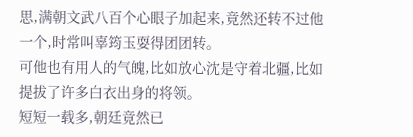思,满朝文武八百个心眼子加起来,竟然还转不过他一个,时常叫辜筠玉耍得团团转。
可他也有用人的气魄,比如放心沈是守着北疆,比如提拔了许多白衣出身的将领。
短短一载多,朝廷竟然已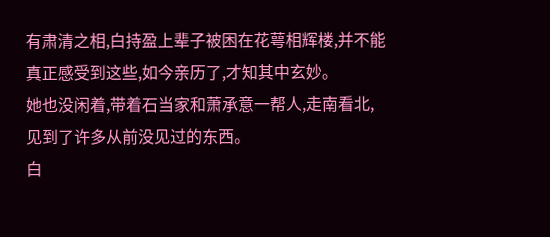有肃清之相,白持盈上辈子被困在花萼相辉楼,并不能真正感受到这些,如今亲历了,才知其中玄妙。
她也没闲着,带着石当家和萧承意一帮人,走南看北,见到了许多从前没见过的东西。
白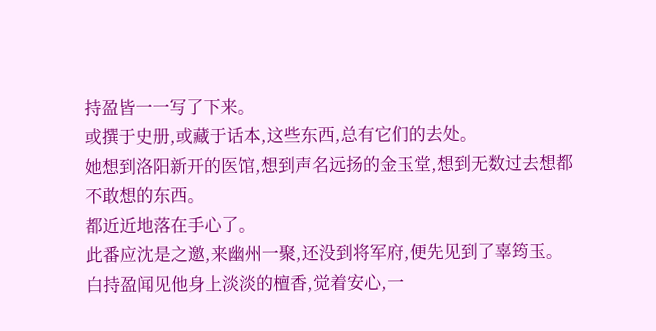持盈皆一一写了下来。
或撰于史册,或藏于话本,这些东西,总有它们的去处。
她想到洛阳新开的医馆,想到声名远扬的金玉堂,想到无数过去想都不敢想的东西。
都近近地落在手心了。
此番应沈是之邀,来幽州一聚,还没到将军府,便先见到了辜筠玉。
白持盈闻见他身上淡淡的檀香,觉着安心,一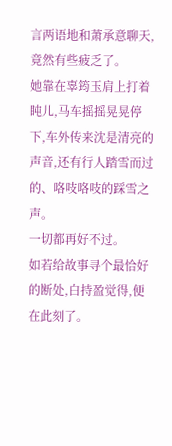言两语地和萧承意聊天,竟然有些疲乏了。
她靠在辜筠玉肩上打着盹儿,马车摇摇晃晃停下,车外传来沈是清亮的声音,还有行人踏雪而过的、咯吱咯吱的踩雪之声。
一切都再好不过。
如若给故事寻个最恰好的断处,白持盈觉得,便在此刻了。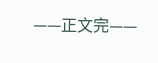——正文完——